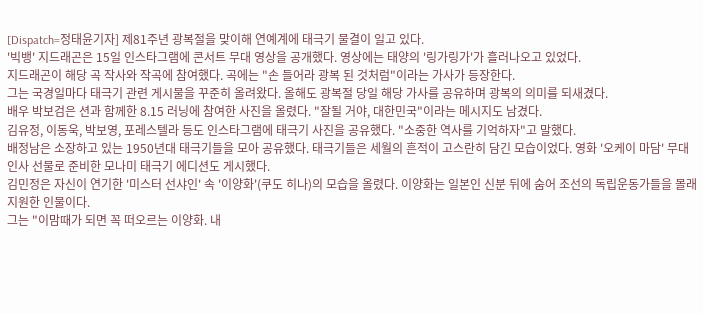[Dispatch=정태윤기자] 제81주년 광복절을 맞이해 연예계에 태극기 물결이 일고 있다.
'빅뱅' 지드래곤은 15일 인스타그램에 콘서트 무대 영상을 공개했다. 영상에는 태양의 '링가링가'가 흘러나오고 있었다.
지드래곤이 해당 곡 작사와 작곡에 참여했다. 곡에는 "손 들어라 광복 된 것처럼"이라는 가사가 등장한다.
그는 국경일마다 태극기 관련 게시물을 꾸준히 올려왔다. 올해도 광복절 당일 해당 가사를 공유하며 광복의 의미를 되새겼다.
배우 박보검은 션과 함께한 8.15 러닝에 참여한 사진을 올렸다. "잘될 거야, 대한민국"이라는 메시지도 남겼다.
김유정, 이동욱, 박보영, 포레스텔라 등도 인스타그램에 태극기 사진을 공유했다. "소중한 역사를 기억하자"고 말했다.
배정남은 소장하고 있는 1950년대 태극기들을 모아 공유했다. 태극기들은 세월의 흔적이 고스란히 담긴 모습이었다. 영화 '오케이 마담' 무대 인사 선물로 준비한 모나미 태극기 에디션도 게시했다.
김민정은 자신이 연기한 '미스터 선샤인' 속 '이양화'(쿠도 히나)의 모습을 올렸다. 이양화는 일본인 신분 뒤에 숨어 조선의 독립운동가들을 몰래 지원한 인물이다.
그는 "이맘때가 되면 꼭 떠오르는 이양화. 내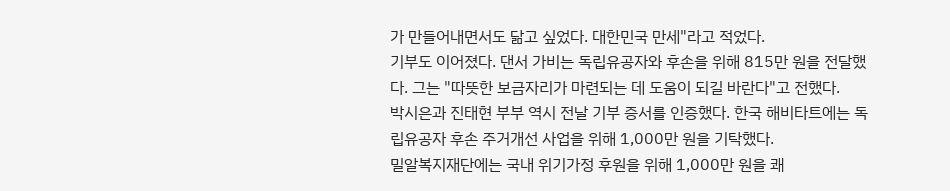가 만들어내면서도 닮고 싶었다. 대한민국 만세"라고 적었다.
기부도 이어졌다. 댄서 가비는 독립유공자와 후손을 위해 815만 원을 전달했다. 그는 "따뜻한 보금자리가 마련되는 데 도움이 되길 바란다"고 전했다.
박시은과 진태현 부부 역시 전날 기부 증서를 인증했다. 한국 해비타트에는 독립유공자 후손 주거개선 사업을 위해 1,000만 원을 기탁했다.
밀알복지재단에는 국내 위기가정 후원을 위해 1,000만 원을 쾌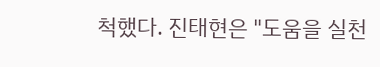척했다. 진태현은 "도움을 실천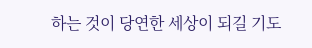하는 것이 당연한 세상이 되길 기도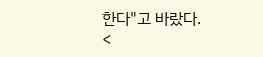한다"고 바랐다.
<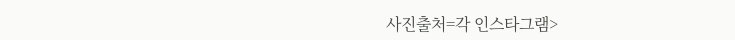사진출처=각 인스타그램>